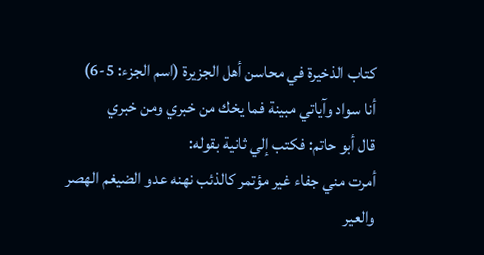كتاب الذخيرة في محاسن أهل الجزيرة (اسم الجزء: 5-6)
أنا سواد وآياتي مبينة فما يخك من خبري ومن خبري
قال أبو حاتم: فكتب إلي ثانية بقوله:
أمرت مني جفاء غير مؤتمر كالذئب نهنه عدو الضيغم الهصر
والعير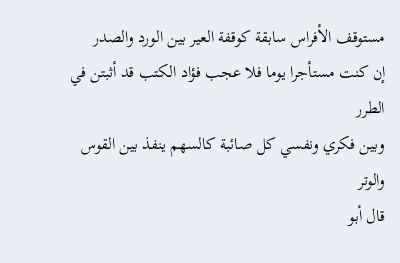مستوقف الأفراس سابقة كوقفة العير بين الورد والصدر
إن كنت مستأجرا يوما فلا عجب فؤاد الكتب قد أثبتن في الطرر
وبين فكري ونفسي كل صائبة كالسهم ينفذ بين القوس والوتر
قال أبو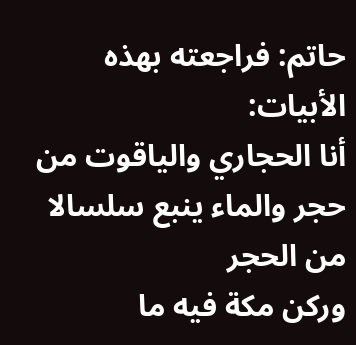حاتم: فراجعته بهذه الأبيات:
أنا الحجاري والياقوت من حجر والماء ينبع سلسالا من الحجر
وركن مكة فيه ما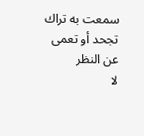سمعت به تراك تجحد أو تعمى عن النظر
لا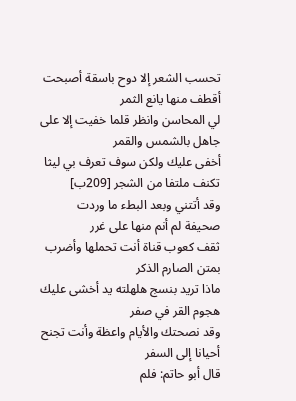تحسب الشعر إلا دوح باسقة أصبحت أقطف منها يانع الثمر
لي المحاسن وانظر قلما خفيت إلا على جاهل بالشمس والقمر
أخفى عليك ولكن سوف تعرف بي ليثا تكنف ملتفا من الشجر [209ب]
وقد أتتني وبعد البطء ما وردت صحيفة لم أنم منها على غرر
ثقف كعوب قناة أنت تحملها وأضرب بمتن الصارم الذكر
ماذا تريد بنسج هلهلته يد أخشى عليك هجوم القر في صفر
وقد نصحتك والأيام واعظة وأنت تجنح أحيانا إلى السفر
قال أبو حاتم: فلم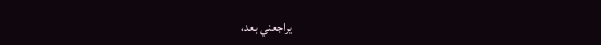يراجعني بعد،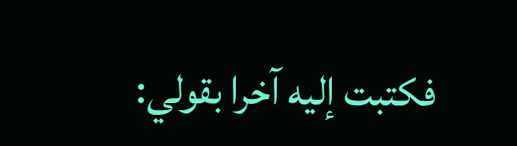فكتبت إليه آخرا بقولي: